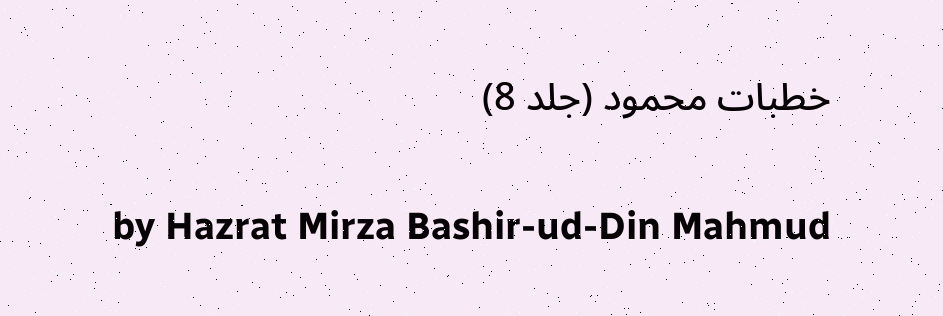خطبات محمود (جلد 8)

by Hazrat Mirza Bashir-ud-Din Mahmud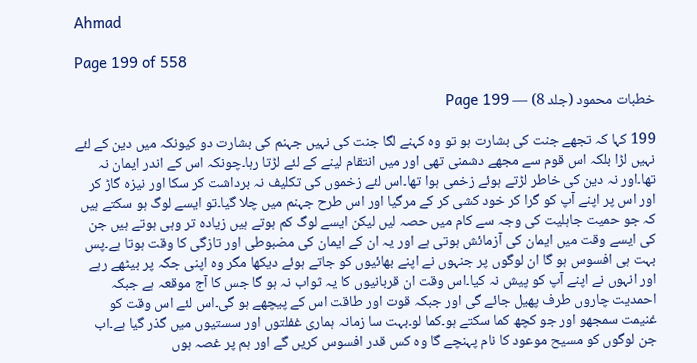Ahmad

Page 199 of 558

خطبات محمود (جلد 8) — Page 199

199 کہا کہ تجھے جنت کی بشارت ہو تو وہ کہنے لگا جنت کی نہیں جہنم کی بشارت دو کیونکہ میں دین کے لئے نہیں لڑا بلکہ اس قوم سے مجھے دشمنی تھی اور میں انتقام لینے کے لئے لڑتا رہا۔چونکہ اس کے اندر ایمان نہ تھا۔اور نہ دین کی خاطر لڑتے ہوئے زخمی ہوا تھا۔اس لئے زخموں کی تکلیف نہ برداشت کر سکا اور نیزہ گاڑ کر اور اس پر اپنے آپ کو گرا کر خود کشی کر کے مرگیا اور اس طرح جہنم میں چلا گیا۔تو ایسے لوگ ہو سکتے ہیں کہ جو حمیت جاہلیت کی وجہ سے کام میں حصہ لیں لیکن ایسے لوگ کم ہوتے ہیں زیادہ تر وہی ہوتے ہیں جن کی ایسے وقت میں ایمان کی آزمائش ہوتی ہے اور یہ ان کے ایمان کی مضبوطی اور تازگی کا وقت ہوتا ہے۔پس بہت ہی افسوس ہو گا ان لوگوں پر جنہوں نے اپنے بھائیوں کو جاتے ہوئے دیکھا مگر وہ اپنی جگہ پر بیٹھے رہے اور انہوں نے اپنے آپ کو پیش نہ کیا۔اس وقت ان قربانیوں کا یہ ثواب نہ ہو گا جس کا آج موقعہ ہے جبکہ احمدیت چاروں طرف پھیل جائے گی اور جبکہ قوت اور طاقت اس کے پیچھے ہو گی۔اس لئے اس وقت کو غنیمت سمجھو اور جو کچھ کما سکتے ہو۔کما لو۔بہت سا زمانہ ہماری غفلتوں اور سستیوں میں گذر گیا ہے۔اب جن لوگوں کو مسیح موعود کا نام پہنچے گا وہ کس قدر افسوس کریں گے اور ہم پر غصہ ہوں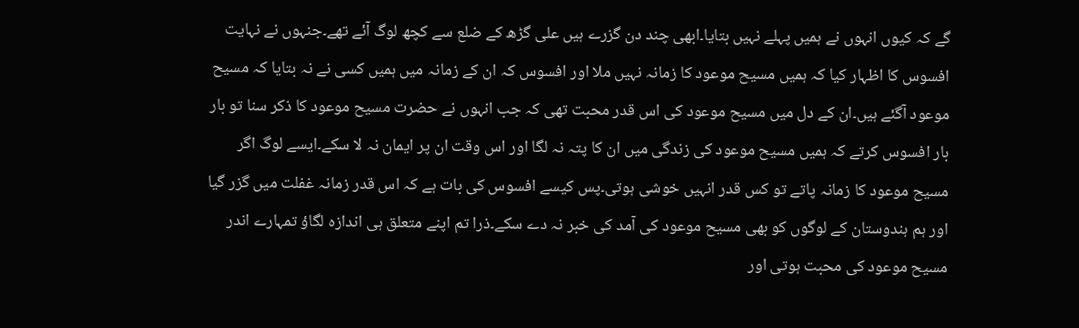گے کہ کیوں انہوں نے ہمیں پہلے نہیں بتایا۔ابھی چند دن گزرے ہیں علی گڑھ کے ضلع سے کچھ لوگ آئے تھے۔جنہوں نے نہایت افسوس کا اظہار کیا کہ ہمیں مسیح موعود کا زمانہ نہیں ملا اور افسوس کہ ان کے زمانہ میں ہمیں کسی نے نہ بتایا کہ مسیح موعود آگئے ہیں۔ان کے دل میں مسیح موعود کی اس قدر محبت تھی کہ جب انہوں نے حضرت مسیح موعود کا ذکر سنا تو بار بار افسوس کرتے کہ ہمیں مسیح موعود کی زندگی میں ان کا پتہ نہ لگا اور اس وقت ان پر ایمان نہ لا سکے۔ایسے لوگ اگر مسیح موعود کا زمانہ پاتے تو کس قدر انہیں خوشی ہوتی۔پس کیسے افسوس کی بات ہے کہ اس قدر زمانہ غفلت میں گزر گیا اور ہم ہندوستان کے لوگوں کو بھی مسیح موعود کی آمد کی خبر نہ دے سکے۔ذرا تم اپنے متعلق ہی اندازہ لگاؤ تمہارے اندر مسیح موعود کی محبت ہوتی اور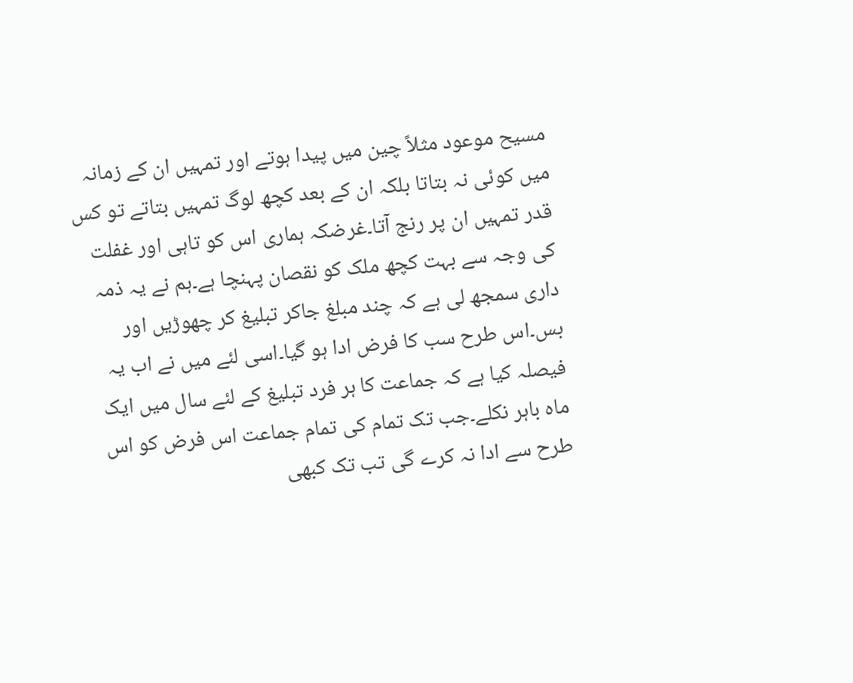مسیح موعود مثلاً چین میں پیدا ہوتے اور تمہیں ان کے زمانہ میں کوئی نہ بتاتا بلکہ ان کے بعد کچھ لوگ تمہیں بتاتے تو کس قدر تمہیں ان پر رنج آتا۔غرضکہ ہماری اس کو تاہی اور غفلت کی وجہ سے بہت کچھ ملک کو نقصان پہنچا ہے۔ہم نے یہ ذمہ داری سمجھ لی ہے کہ چند مبلغ جاکر تبلیغ کر چھوڑیں اور بس۔اس طرح سب کا فرض ادا ہو گیا۔اسی لئے میں نے اب یہ فیصلہ کیا ہے کہ جماعت کا ہر فرد تبلیغ کے لئے سال میں ایک ماہ باہر نکلے۔جب تک تمام کی تمام جماعت اس فرض کو اس طرح سے ادا نہ کرے گی تب تک کبھی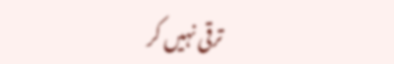ترقی نہیں کر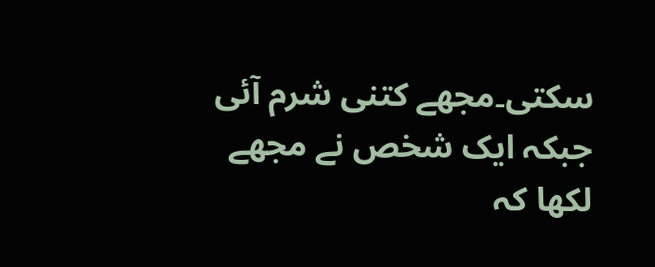سکتی۔مجھے کتنی شرم آئی جبکہ ایک شخص نے مجھے لکھا کہ